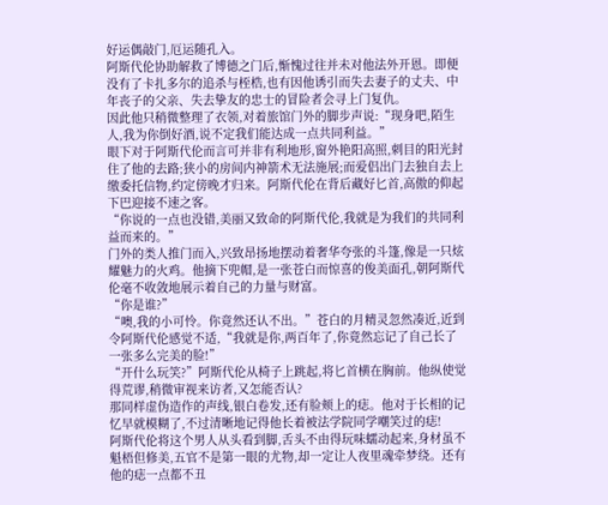好运偶敲门,厄运随孔入。
阿斯代伦协助解救了博德之门后,惭愧过往并未对他法外开恩。即便没有了卡扎多尔的追杀与桎梏,也有因他诱引而失去妻子的丈夫、中年丧子的父亲、失去挚友的忠士的冒险者会寻上门复仇。
因此他只稍微整理了衣领,对着旅馆门外的脚步声说:“现身吧,陌生人,我为你倒好酒,说不定我们能达成一点共同利益。”
眼下对于阿斯代伦而言可并非有利地形,窗外艳阳高照,刺目的阳光封住了他的去路;狭小的房间内神箭术无法施展;而爱侣出门去独自去上缴委托信物,约定傍晚才归来。阿斯代伦在背后藏好匕首,高傲的仰起下巴迎接不速之客。
“你说的一点也没错,美丽又致命的阿斯代伦,我就是为我们的共同利益而来的。”
门外的类人推门而入,兴致昂扬地摆动着奢华夸张的斗篷,像是一只炫耀魅力的火鸡。他摘下兜帽,是一张苍白而惊喜的俊美面孔,朝阿斯代伦毫不收敛地展示着自己的力量与财富。
“你是谁?”
“噢,我的小可怜。你竟然还认不出。”苍白的月精灵忽然凑近,近到令阿斯代伦感觉不适,“我就是你,两百年了,你竟然忘记了自己长了一张多么完美的脸!”
“开什么玩笑?”阿斯代伦从椅子上跳起,将匕首横在胸前。他纵使觉得荒谬,稍微审视来访者,又怎能否认?
那同样虚伪造作的声线,银白卷发,还有脸颊上的痣。他对于长相的记忆早就模糊了,不过清晰地记得他长着被法学院同学嘲笑过的痣!
阿斯代伦将这个男人从头看到脚,舌头不由得玩味蠕动起来,身材虽不魁梧但修美,五官不是第一眼的尤物,却一定让人夜里魂牵梦绕。还有他的痣一点都不丑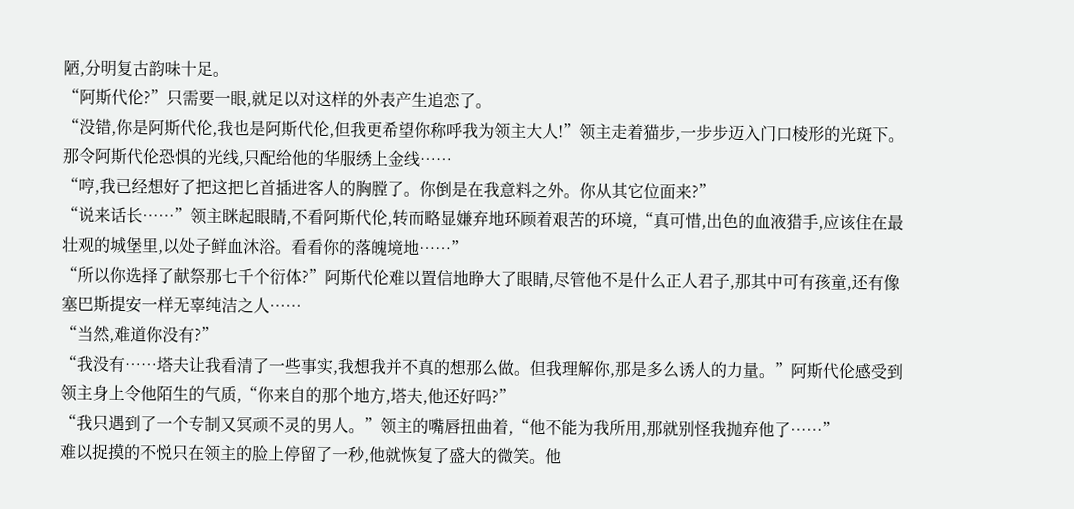陋,分明复古韵味十足。
“阿斯代伦?”只需要一眼,就足以对这样的外表产生追恋了。
“没错,你是阿斯代伦,我也是阿斯代伦,但我更希望你称呼我为领主大人!”领主走着猫步,一步步迈入门口棱形的光斑下。那令阿斯代伦恐惧的光线,只配给他的华服绣上金线……
“哼,我已经想好了把这把匕首插进客人的胸膛了。你倒是在我意料之外。你从其它位面来?”
“说来话长……”领主眯起眼睛,不看阿斯代伦,转而略显嫌弃地环顾着艰苦的环境,“真可惜,出色的血液猎手,应该住在最壮观的城堡里,以处子鲜血沐浴。看看你的落魄境地……”
“所以你选择了献祭那七千个衍体?”阿斯代伦难以置信地睁大了眼睛,尽管他不是什么正人君子,那其中可有孩童,还有像塞巴斯提安一样无辜纯洁之人……
“当然,难道你没有?”
“我没有……塔夫让我看清了一些事实,我想我并不真的想那么做。但我理解你,那是多么诱人的力量。”阿斯代伦感受到领主身上令他陌生的气质,“你来自的那个地方,塔夫,他还好吗?”
“我只遇到了一个专制又冥顽不灵的男人。”领主的嘴唇扭曲着,“他不能为我所用,那就别怪我抛弃他了……”
难以捉摸的不悦只在领主的脸上停留了一秒,他就恢复了盛大的微笑。他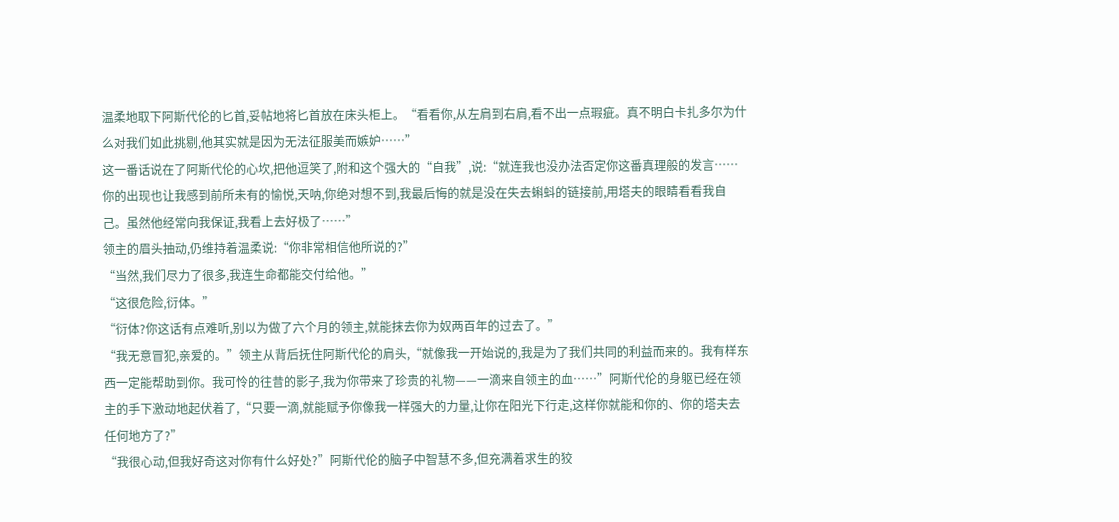温柔地取下阿斯代伦的匕首,妥帖地将匕首放在床头柜上。“看看你,从左肩到右肩,看不出一点瑕疵。真不明白卡扎多尔为什么对我们如此挑剔,他其实就是因为无法征服美而嫉妒……”
这一番话说在了阿斯代伦的心坎,把他逗笑了,附和这个强大的“自我”,说:“就连我也没办法否定你这番真理般的发言……你的出现也让我感到前所未有的愉悦,天呐,你绝对想不到,我最后悔的就是没在失去蝌蚪的链接前,用塔夫的眼睛看看我自己。虽然他经常向我保证,我看上去好极了……”
领主的眉头抽动,仍维持着温柔说:“你非常相信他所说的?”
“当然,我们尽力了很多,我连生命都能交付给他。”
“这很危险,衍体。”
“衍体?你这话有点难听,别以为做了六个月的领主,就能抹去你为奴两百年的过去了。”
“我无意冒犯,亲爱的。”领主从背后抚住阿斯代伦的肩头,“就像我一开始说的,我是为了我们共同的利益而来的。我有样东西一定能帮助到你。我可怜的往昔的影子,我为你带来了珍贵的礼物——一滴来自领主的血……”阿斯代伦的身躯已经在领主的手下激动地起伏着了,“只要一滴,就能赋予你像我一样强大的力量,让你在阳光下行走,这样你就能和你的、你的塔夫去任何地方了?”
“我很心动,但我好奇这对你有什么好处?”阿斯代伦的脑子中智慧不多,但充满着求生的狡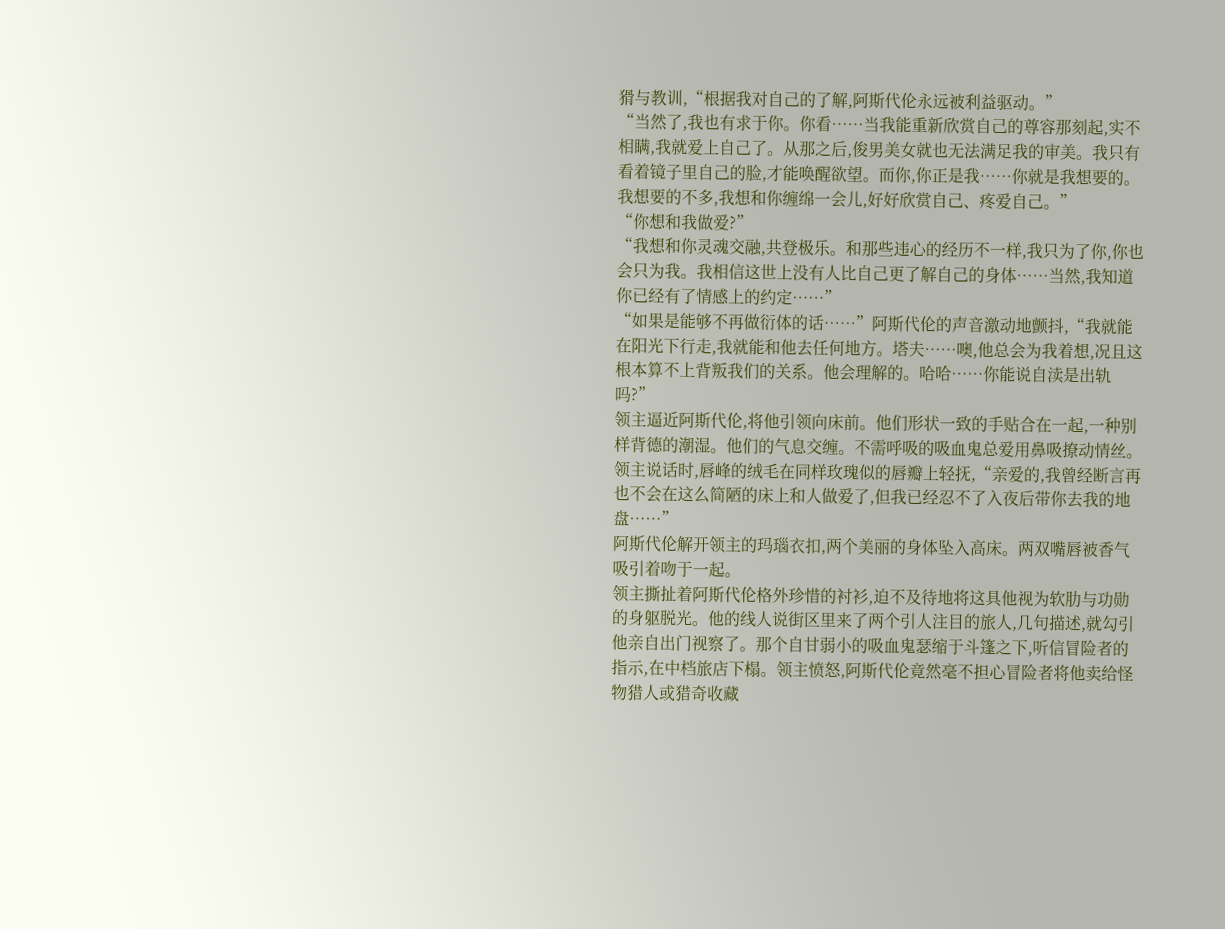猾与教训,“根据我对自己的了解,阿斯代伦永远被利益驱动。”
“当然了,我也有求于你。你看……当我能重新欣赏自己的尊容那刻起,实不相瞒,我就爱上自己了。从那之后,俊男美女就也无法满足我的审美。我只有看着镜子里自己的脸,才能唤醒欲望。而你,你正是我……你就是我想要的。我想要的不多,我想和你缠绵一会儿,好好欣赏自己、疼爱自己。”
“你想和我做爱?”
“我想和你灵魂交融,共登极乐。和那些违心的经历不一样,我只为了你,你也会只为我。我相信这世上没有人比自己更了解自己的身体……当然,我知道你已经有了情感上的约定……”
“如果是能够不再做衍体的话……”阿斯代伦的声音激动地颤抖,“我就能在阳光下行走,我就能和他去任何地方。塔夫……噢,他总会为我着想,况且这根本算不上背叛我们的关系。他会理解的。哈哈……你能说自渎是出轨吗?”
领主逼近阿斯代伦,将他引领向床前。他们形状一致的手贴合在一起,一种别样背德的潮湿。他们的气息交缠。不需呼吸的吸血鬼总爱用鼻吸撩动情丝。领主说话时,唇峰的绒毛在同样玫瑰似的唇瓣上轻抚,“亲爱的,我曾经断言再也不会在这么简陋的床上和人做爱了,但我已经忍不了入夜后带你去我的地盘……”
阿斯代伦解开领主的玛瑙衣扣,两个美丽的身体坠入高床。两双嘴唇被香气吸引着吻于一起。
领主撕扯着阿斯代伦格外珍惜的衬衫,迫不及待地将这具他视为软肋与功勋的身躯脱光。他的线人说街区里来了两个引人注目的旅人,几句描述,就勾引他亲自出门视察了。那个自甘弱小的吸血鬼瑟缩于斗篷之下,听信冒险者的指示,在中档旅店下榻。领主愤怒,阿斯代伦竟然毫不担心冒险者将他卖给怪物猎人或猎奇收藏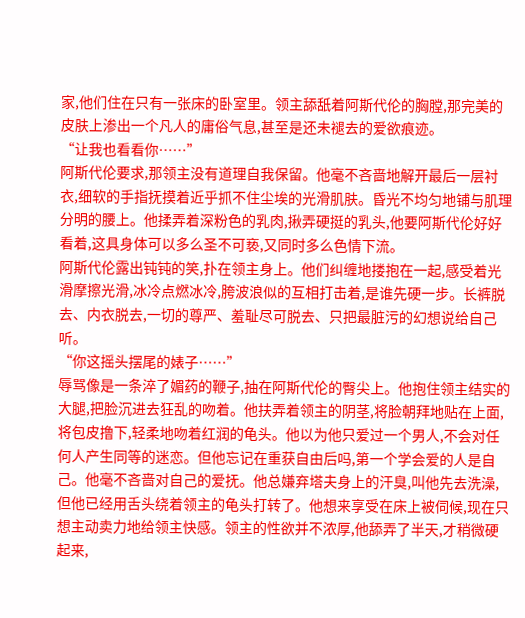家,他们住在只有一张床的卧室里。领主舔舐着阿斯代伦的胸膛,那完美的皮肤上渗出一个凡人的庸俗气息,甚至是还未褪去的爱欲痕迹。
“让我也看看你……”
阿斯代伦要求,那领主没有道理自我保留。他毫不吝啬地解开最后一层衬衣,细软的手指抚摸着近乎抓不住尘埃的光滑肌肤。昏光不均匀地铺与肌理分明的腰上。他揉弄着深粉色的乳肉,揪弄硬挺的乳头,他要阿斯代伦好好看着,这具身体可以多么圣不可亵,又同时多么色情下流。
阿斯代伦露出钝钝的笑,扑在领主身上。他们纠缠地搂抱在一起,感受着光滑摩擦光滑,冰冷点燃冰冷,胯波浪似的互相打击着,是谁先硬一步。长裤脱去、内衣脱去,一切的尊严、羞耻尽可脱去、只把最脏污的幻想说给自己听。
“你这摇头摆尾的婊子……”
辱骂像是一条淬了媚药的鞭子,抽在阿斯代伦的臀尖上。他抱住领主结实的大腿,把脸沉进去狂乱的吻着。他扶弄着领主的阴茎,将脸朝拜地贴在上面,将包皮撸下,轻柔地吻着红润的龟头。他以为他只爱过一个男人,不会对任何人产生同等的迷恋。但他忘记在重获自由后吗,第一个学会爱的人是自己。他毫不吝啬对自己的爱抚。他总嫌弃塔夫身上的汗臭,叫他先去洗澡,但他已经用舌头绕着领主的龟头打转了。他想来享受在床上被伺候,现在只想主动卖力地给领主快感。领主的性欲并不浓厚,他舔弄了半天,才稍微硬起来,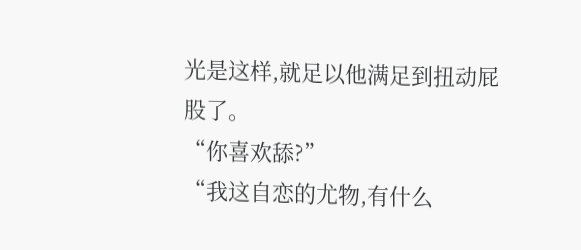光是这样,就足以他满足到扭动屁股了。
“你喜欢舔?”
“我这自恋的尤物,有什么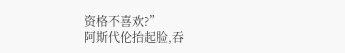资格不喜欢?”
阿斯代伦抬起脸,吞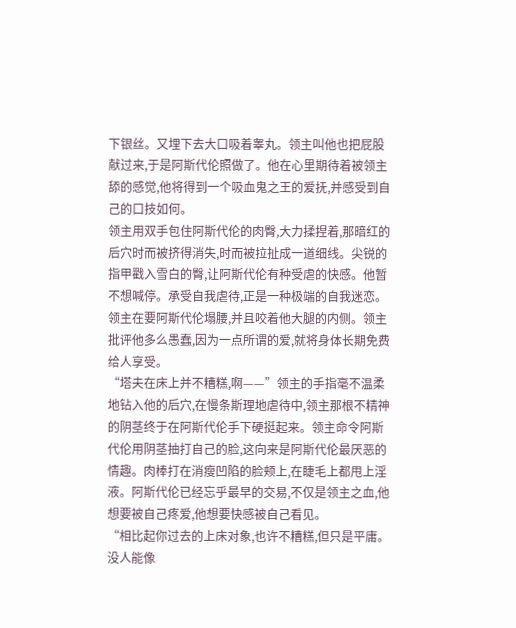下银丝。又埋下去大口吸着睾丸。领主叫他也把屁股献过来,于是阿斯代伦照做了。他在心里期待着被领主舔的感觉,他将得到一个吸血鬼之王的爱抚,并感受到自己的口技如何。
领主用双手包住阿斯代伦的肉臀,大力揉捏着,那暗红的后穴时而被挤得消失,时而被拉扯成一道细线。尖锐的指甲戳入雪白的臀,让阿斯代伦有种受虐的快感。他暂不想喊停。承受自我虐待,正是一种极端的自我迷恋。
领主在要阿斯代伦塌腰,并且咬着他大腿的内侧。领主批评他多么愚蠢,因为一点所谓的爱,就将身体长期免费给人享受。
“塔夫在床上并不糟糕,啊——”领主的手指毫不温柔地钻入他的后穴,在慢条斯理地虐待中,领主那根不精神的阴茎终于在阿斯代伦手下硬挺起来。领主命令阿斯代伦用阴茎抽打自己的脸,这向来是阿斯代伦最厌恶的情趣。肉棒打在消瘦凹陷的脸颊上,在睫毛上都甩上淫液。阿斯代伦已经忘乎最早的交易,不仅是领主之血,他想要被自己疼爱,他想要快感被自己看见。
“相比起你过去的上床对象,也许不糟糕,但只是平庸。没人能像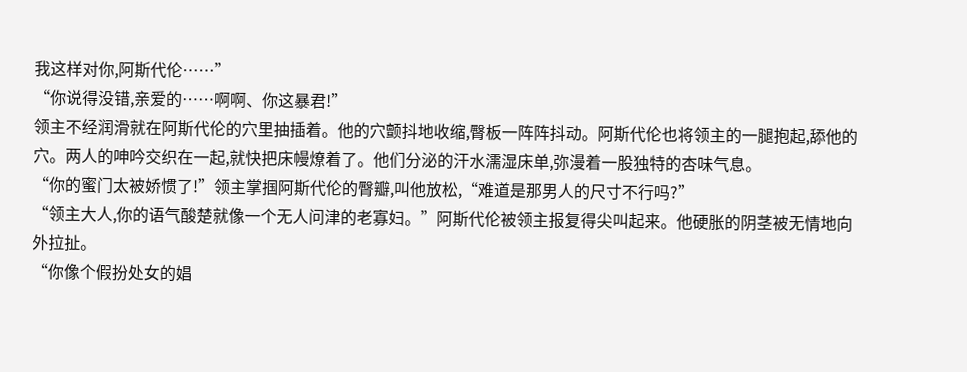我这样对你,阿斯代伦……”
“你说得没错,亲爱的……啊啊、你这暴君!”
领主不经润滑就在阿斯代伦的穴里抽插着。他的穴颤抖地收缩,臀板一阵阵抖动。阿斯代伦也将领主的一腿抱起,舔他的穴。两人的呻吟交织在一起,就快把床幔燎着了。他们分泌的汗水濡湿床单,弥漫着一股独特的杏味气息。
“你的蜜门太被娇惯了!”领主掌掴阿斯代伦的臀瓣,叫他放松,“难道是那男人的尺寸不行吗?”
“领主大人,你的语气酸楚就像一个无人问津的老寡妇。”阿斯代伦被领主报复得尖叫起来。他硬胀的阴茎被无情地向外拉扯。
“你像个假扮处女的娼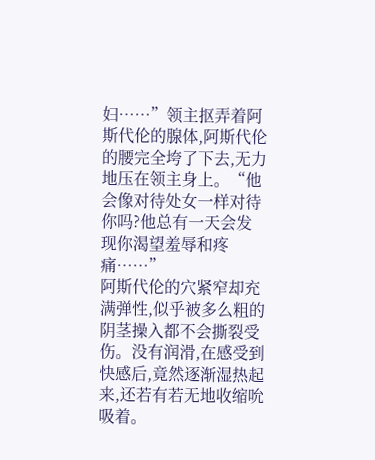妇……”领主抠弄着阿斯代伦的腺体,阿斯代伦的腰完全垮了下去,无力地压在领主身上。“他会像对待处女一样对待你吗?他总有一天会发现你渴望羞辱和疼痛……”
阿斯代伦的穴紧窄却充满弹性,似乎被多么粗的阴茎操入都不会撕裂受伤。没有润滑,在感受到快感后,竟然逐渐湿热起来,还若有若无地收缩吮吸着。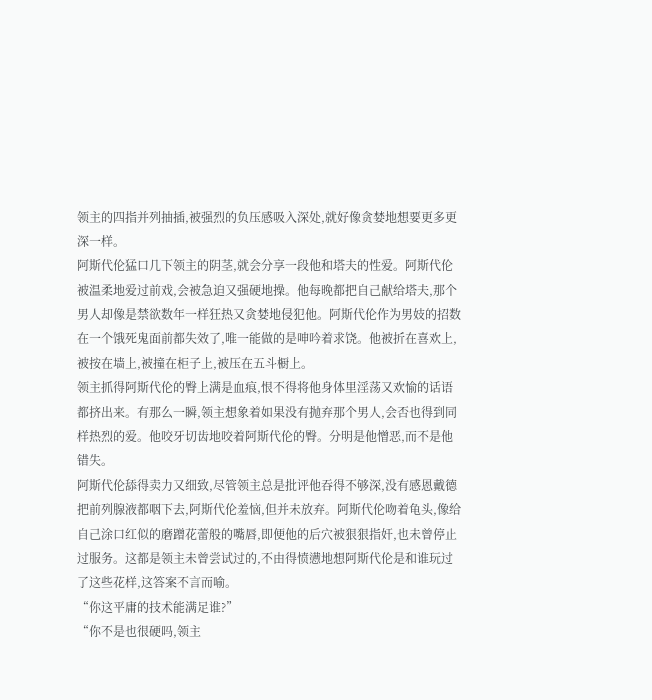领主的四指并列抽插,被强烈的负压感吸入深处,就好像贪婪地想要更多更深一样。
阿斯代伦猛口几下领主的阴茎,就会分享一段他和塔夫的性爱。阿斯代伦被温柔地爱过前戏,会被急迫又强硬地操。他每晚都把自己献给塔夫,那个男人却像是禁欲数年一样狂热又贪婪地侵犯他。阿斯代伦作为男妓的招数在一个饿死鬼面前都失效了,唯一能做的是呻吟着求饶。他被折在喜欢上,被按在墙上,被撞在柜子上,被压在五斗橱上。
领主抓得阿斯代伦的臀上满是血痕,恨不得将他身体里淫荡又欢愉的话语都挤出来。有那么一瞬,领主想象着如果没有抛弃那个男人,会否也得到同样热烈的爱。他咬牙切齿地咬着阿斯代伦的臀。分明是他憎恶,而不是他错失。
阿斯代伦舔得卖力又细致,尽管领主总是批评他吞得不够深,没有感恩戴德把前列腺液都咽下去,阿斯代伦羞恼,但并未放弃。阿斯代伦吻着龟头,像给自己涂口红似的磨蹭花蕾般的嘴唇,即便他的后穴被狠狠指奸,也未曾停止过服务。这都是领主未曾尝试过的,不由得愤懑地想阿斯代伦是和谁玩过了这些花样,这答案不言而喻。
“你这平庸的技术能满足谁?”
“你不是也很硬吗,领主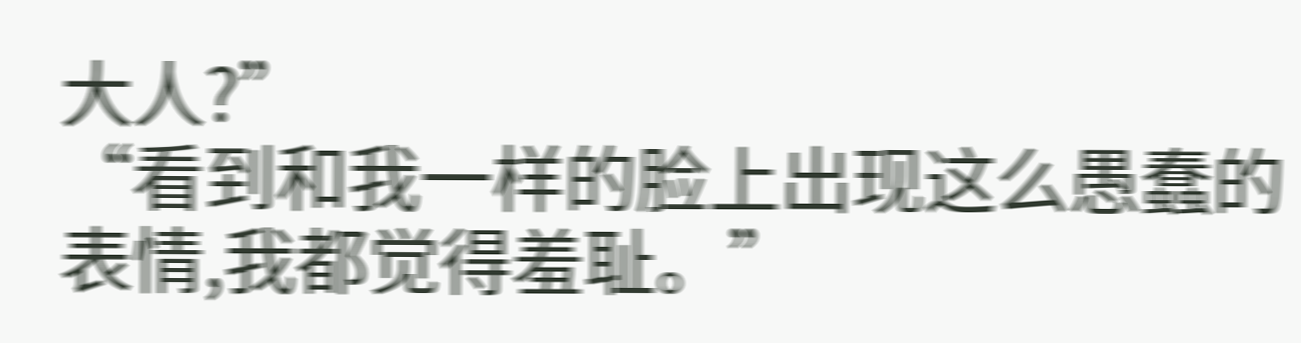大人?”
“看到和我一样的脸上出现这么愚蠢的表情,我都觉得羞耻。”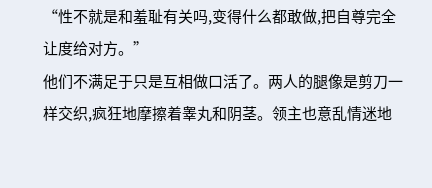“性不就是和羞耻有关吗,变得什么都敢做,把自尊完全让度给对方。”
他们不满足于只是互相做口活了。两人的腿像是剪刀一样交织,疯狂地摩擦着睾丸和阴茎。领主也意乱情迷地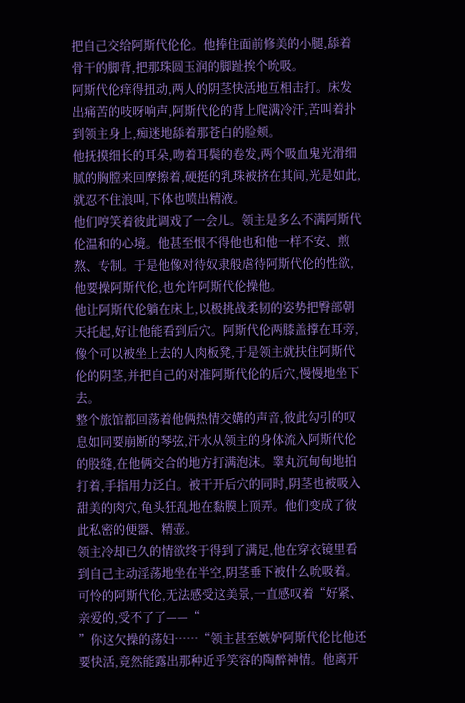把自己交给阿斯代伦伦。他捧住面前修美的小腿,舔着骨干的脚背,把那珠圆玉润的脚趾挨个吮吸。
阿斯代伦痒得扭动,两人的阴茎快活地互相击打。床发出痛苦的吱呀响声,阿斯代伦的背上爬满冷汗,苦叫着扑到领主身上,痴迷地舔着那苍白的脸颊。
他抚摸细长的耳朵,吻着耳鬓的卷发,两个吸血鬼光滑细腻的胸膛来回摩擦着,硬挺的乳珠被挤在其间,光是如此,就忍不住浪叫,下体也喷出精液。
他们哼笑着彼此调戏了一会儿。领主是多么不满阿斯代伦温和的心境。他甚至恨不得他也和他一样不安、煎熬、专制。于是他像对待奴隶般虐待阿斯代伦的性欲,他要操阿斯代伦,也允许阿斯代伦操他。
他让阿斯代伦躺在床上,以极挑战柔韧的姿势把臀部朝天托起,好让他能看到后穴。阿斯代伦两膝盖撑在耳旁,像个可以被坐上去的人肉板凳,于是领主就扶住阿斯代伦的阴茎,并把自己的对准阿斯代伦的后穴,慢慢地坐下去。
整个旅馆都回荡着他俩热情交媾的声音,彼此勾引的叹息如同要崩断的琴弦,汗水从领主的身体流入阿斯代伦的股缝,在他俩交合的地方打满泡沫。睾丸沉甸甸地拍打着,手指用力泛白。被干开后穴的同时,阴茎也被吸入甜美的肉穴,龟头狂乱地在黏膜上顶弄。他们变成了彼此私密的便器、精壶。
领主冷却已久的情欲终于得到了满足,他在穿衣镜里看到自己主动淫荡地坐在半空,阴茎垂下被什么吮吸着。可怜的阿斯代伦,无法感受这美景,一直感叹着“好紧、亲爱的,受不了了——“
”你这欠操的荡妇……“领主甚至嫉妒阿斯代伦比他还要快活,竟然能露出那种近乎笑容的陶醉神情。他离开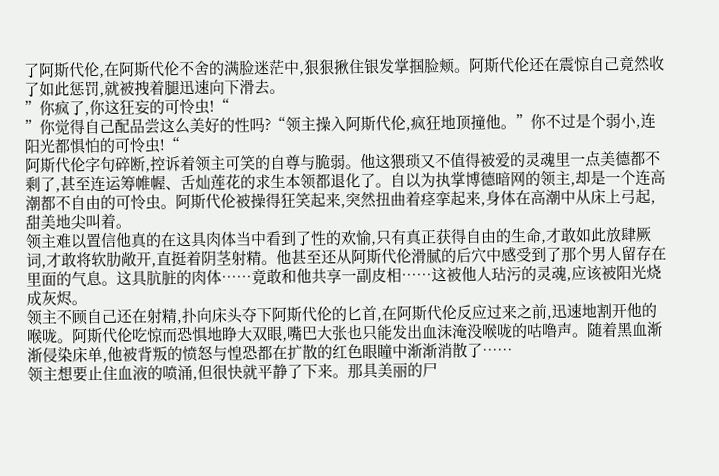了阿斯代伦,在阿斯代伦不舍的满脸迷茫中,狠狠揪住银发掌掴脸颊。阿斯代伦还在震惊自己竟然收了如此惩罚,就被拽着腿迅速向下滑去。
”你疯了,你这狂妄的可怜虫!“
”你觉得自己配品尝这么美好的性吗?“领主操入阿斯代伦,疯狂地顶撞他。”你不过是个弱小,连阳光都惧怕的可怜虫!“
阿斯代伦字句碎断,控诉着领主可笑的自尊与脆弱。他这猥琐又不值得被爱的灵魂里一点美德都不剩了,甚至连运筹帷幄、舌灿莲花的求生本领都退化了。自以为执掌博德暗网的领主,却是一个连高潮都不自由的可怜虫。阿斯代伦被操得狂笑起来,突然扭曲着痉挛起来,身体在高潮中从床上弓起,甜美地尖叫着。
领主难以置信他真的在这具肉体当中看到了性的欢愉,只有真正获得自由的生命,才敢如此放肆厥词,才敢将软肋敞开,直挺着阴茎射精。他甚至还从阿斯代伦滑腻的后穴中感受到了那个男人留存在里面的气息。这具肮脏的肉体……竟敢和他共享一副皮相……这被他人玷污的灵魂,应该被阳光烧成灰烬。
领主不顾自己还在射精,扑向床头夺下阿斯代伦的匕首,在阿斯代伦反应过来之前,迅速地割开他的喉咙。阿斯代伦吃惊而恐惧地睁大双眼,嘴巴大张也只能发出血沫淹没喉咙的咕噜声。随着黑血渐渐侵染床单,他被背叛的愤怒与惶恐都在扩散的红色眼瞳中渐渐消散了……
领主想要止住血液的喷涌,但很快就平静了下来。那具美丽的尸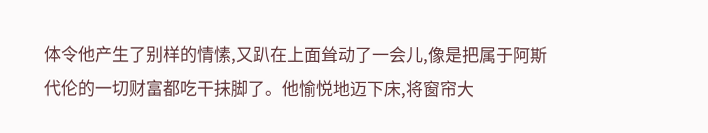体令他产生了别样的情愫,又趴在上面耸动了一会儿,像是把属于阿斯代伦的一切财富都吃干抹脚了。他愉悦地迈下床,将窗帘大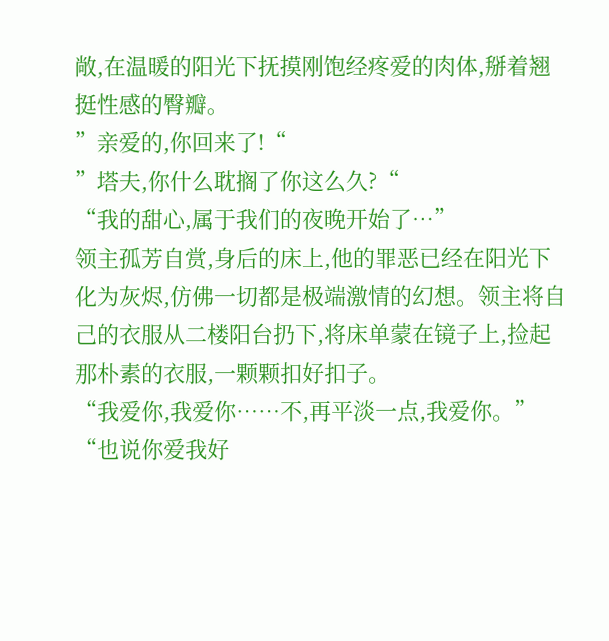敞,在温暖的阳光下抚摸刚饱经疼爱的肉体,掰着翘挺性感的臀瓣。
”亲爱的,你回来了!“
”塔夫,你什么耽搁了你这么久?“
“我的甜心,属于我们的夜晚开始了…”
领主孤芳自赏,身后的床上,他的罪恶已经在阳光下化为灰烬,仿佛一切都是极端激情的幻想。领主将自己的衣服从二楼阳台扔下,将床单蒙在镜子上,捡起那朴素的衣服,一颗颗扣好扣子。
“我爱你,我爱你……不,再平淡一点,我爱你。”
“也说你爱我好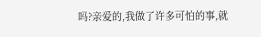吗?亲爱的,我做了许多可怕的事,就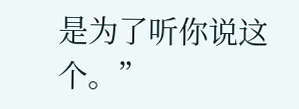是为了听你说这个。”